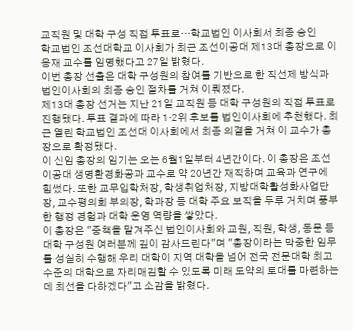교직원 및 대학 구성 직접 투표로…학교법인 이사회서 최종 승인
학교법인 조선대학교 이사회가 최근 조선이공대 제13대 총장으로 이응재 교수를 임명했다고 27일 밝혔다.
이번 총장 선출은 대학 구성원의 참여를 기반으로 한 직선제 방식과 법인이사회의 최종 승인 절차를 거쳐 이뤄졌다.
제13대 총장 선거는 지난 21일 교직원 등 대학 구성원의 직접 투표로 진행됐다. 투표 결과에 따라 1·2위 후보를 법인이사회에 추천했다. 최근 열린 학교법인 조선대 이사회에서 최종 의결을 거쳐 이 교수가 총장으로 확정됐다.
이 신임 총장의 임기는 오는 6월1일부터 4년간이다. 이 총장은 조선이공대 생명환경화공과 교수로 약 20년간 재직하며 교육과 연구에 힘썼다. 또한 교무입학처장, 학생취업처장, 지방대학활성화사업단장, 교수평의회 부의장, 학과장 등 대학 주요 보직을 두루 거치며 풍부한 행정 경험과 대학 운영 역량을 쌓았다.
이 총장은 "중책을 맡겨주신 법인이사회와 교원, 직원, 학생, 동문 등 대학 구성원 여러분께 깊이 감사드린다"며 "총장이라는 막중한 임무를 성실히 수행해 우리 대학이 지역 대학을 넘어 전국 전문대학 최고 수준의 대학으로 자리매김할 수 있도록 미래 도약의 토대를 마련하는 데 최선을 다하겠다"고 소감을 밝혔다.